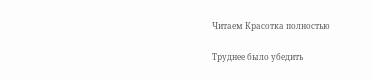Читаем Красотка полностью

Труднее было убедить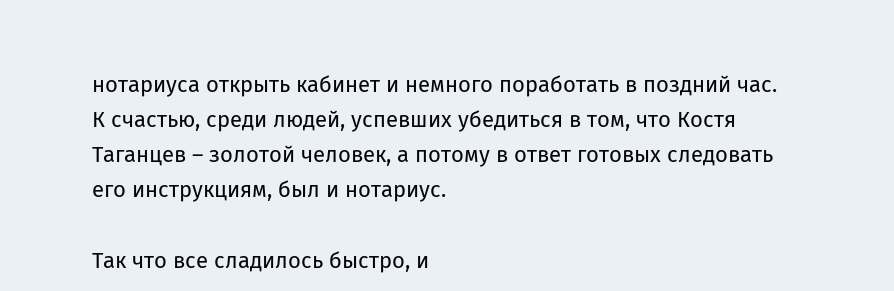нотариуса открыть кабинет и немного поработать в поздний час. К счастью, среди людей, успевших убедиться в том, что Костя Таганцев – золотой человек, а потому в ответ готовых следовать его инструкциям, был и нотариус.

Так что все сладилось быстро, и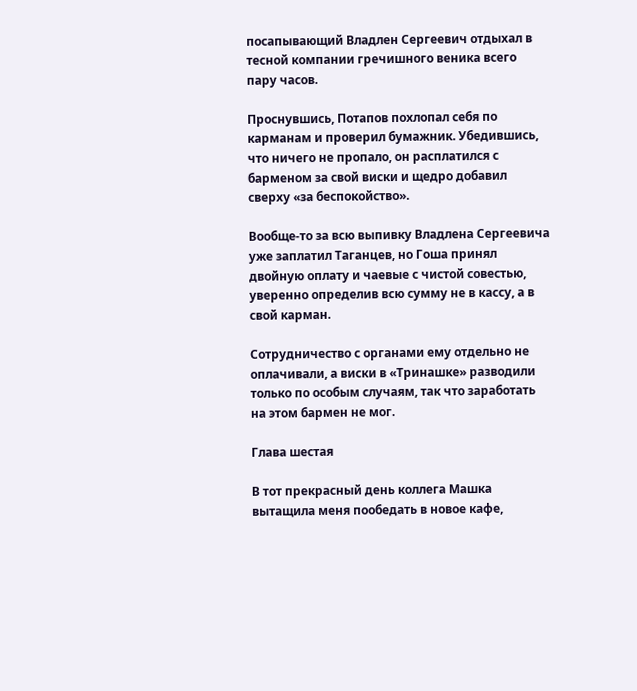посапывающий Владлен Сергеевич отдыхал в тесной компании гречишного веника всего пару часов.

Проснувшись, Потапов похлопал себя по карманам и проверил бумажник. Убедившись, что ничего не пропало, он расплатился с барменом за свой виски и щедро добавил сверху «за беспокойство».

Вообще-то за всю выпивку Владлена Сергеевича уже заплатил Таганцев, но Гоша принял двойную оплату и чаевые с чистой совестью, уверенно определив всю сумму не в кассу, а в свой карман.

Сотрудничество с органами ему отдельно не оплачивали, а виски в «Тринашке» разводили только по особым случаям, так что заработать на этом бармен не мог.

Глава шестая

В тот прекрасный день коллега Машка вытащила меня пообедать в новое кафе,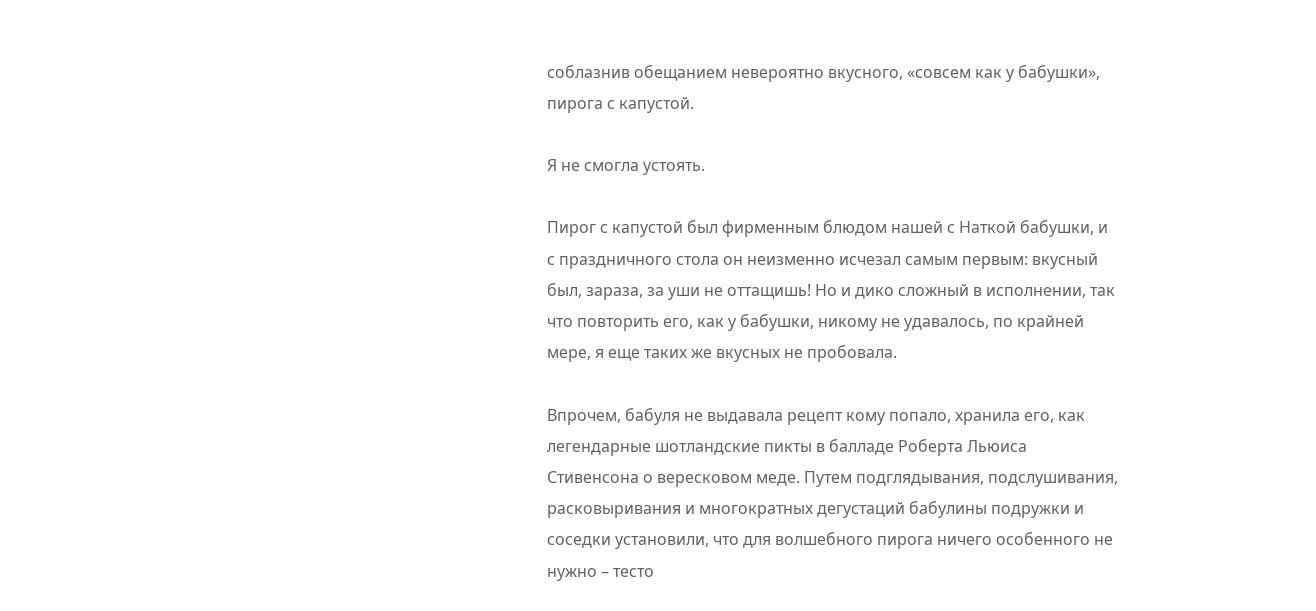соблазнив обещанием невероятно вкусного, «совсем как у бабушки», пирога с капустой.

Я не смогла устоять.

Пирог с капустой был фирменным блюдом нашей с Наткой бабушки, и с праздничного стола он неизменно исчезал самым первым: вкусный был, зараза, за уши не оттащишь! Но и дико сложный в исполнении, так что повторить его, как у бабушки, никому не удавалось, по крайней мере, я еще таких же вкусных не пробовала.

Впрочем, бабуля не выдавала рецепт кому попало, хранила его, как легендарные шотландские пикты в балладе Роберта Льюиса Стивенсона о вересковом меде. Путем подглядывания, подслушивания, расковыривания и многократных дегустаций бабулины подружки и соседки установили, что для волшебного пирога ничего особенного не нужно – тесто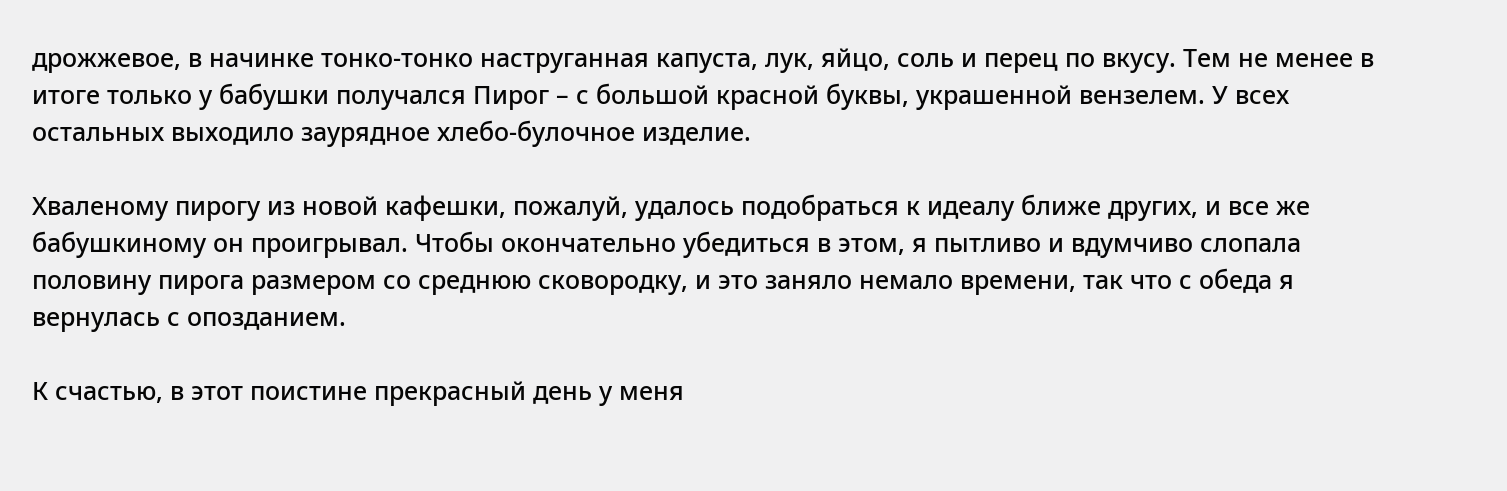дрожжевое, в начинке тонко-тонко наструганная капуста, лук, яйцо, соль и перец по вкусу. Тем не менее в итоге только у бабушки получался Пирог – с большой красной буквы, украшенной вензелем. У всех остальных выходило заурядное хлебо-булочное изделие.

Хваленому пирогу из новой кафешки, пожалуй, удалось подобраться к идеалу ближе других, и все же бабушкиному он проигрывал. Чтобы окончательно убедиться в этом, я пытливо и вдумчиво слопала половину пирога размером со среднюю сковородку, и это заняло немало времени, так что с обеда я вернулась с опозданием.

К счастью, в этот поистине прекрасный день у меня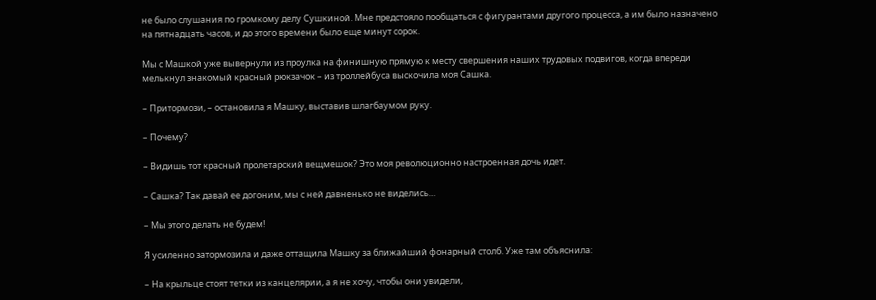не было слушания по громкому делу Сушкиной. Мне предстояло пообщаться с фигурантами другого процесса, а им было назначено на пятнадцать часов, и до этого времени было еще минут сорок.

Мы с Машкой уже вывернули из проулка на финишную прямую к месту свершения наших трудовых подвигов, когда впереди мелькнул знакомый красный рюкзачок – из троллейбуса выскочила моя Сашка.

– Притормози, – остановила я Машку, выставив шлагбаумом руку.

– Почему?

– Видишь тот красный пролетарский вещмешок? Это моя революционно настроенная дочь идет.

– Сашка? Так давай ее догоним, мы с ней давненько не виделись…

– Мы этого делать не будем!

Я усиленно затормозила и даже оттащила Машку за ближайший фонарный столб. Уже там объяснила:

– На крыльце стоят тетки из канцелярии, а я не хочу, чтобы они увидели,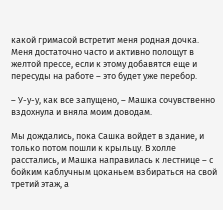какой гримасой встретит меня родная дочка. Меня достаточно часто и активно полощут в желтой прессе, если к этому добавятся еще и пересуды на работе – это будет уже перебор.

– У-у-у, как все запущено, – Машка сочувственно вздохнула и вняла моим доводам.

Мы дождались, пока Сашка войдет в здание, и только потом пошли к крыльцу. В холле расстались, и Машка направилась к лестнице – с бойким каблучным цоканьем взбираться на свой третий этаж, а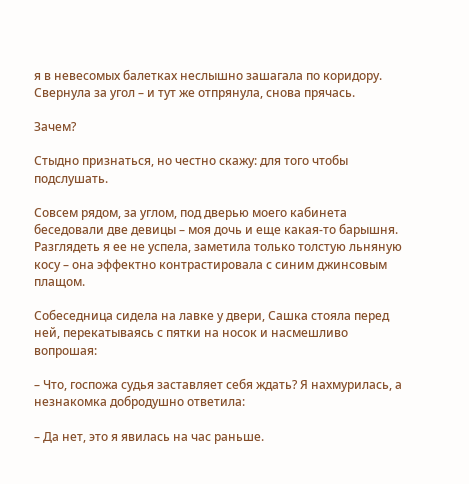я в невесомых балетках неслышно зашагала по коридору. Свернула за угол – и тут же отпрянула, снова прячась.

Зачем?

Стыдно признаться, но честно скажу: для того чтобы подслушать.

Совсем рядом, за углом, под дверью моего кабинета беседовали две девицы – моя дочь и еще какая-то барышня. Разглядеть я ее не успела, заметила только толстую льняную косу – она эффектно контрастировала с синим джинсовым плащом.

Собеседница сидела на лавке у двери, Сашка стояла перед ней, перекатываясь с пятки на носок и насмешливо вопрошая:

– Что, госпожа судья заставляет себя ждать? Я нахмурилась, а незнакомка добродушно ответила:

– Да нет, это я явилась на час раньше.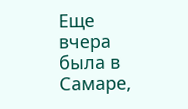Еще вчера была в Самаре,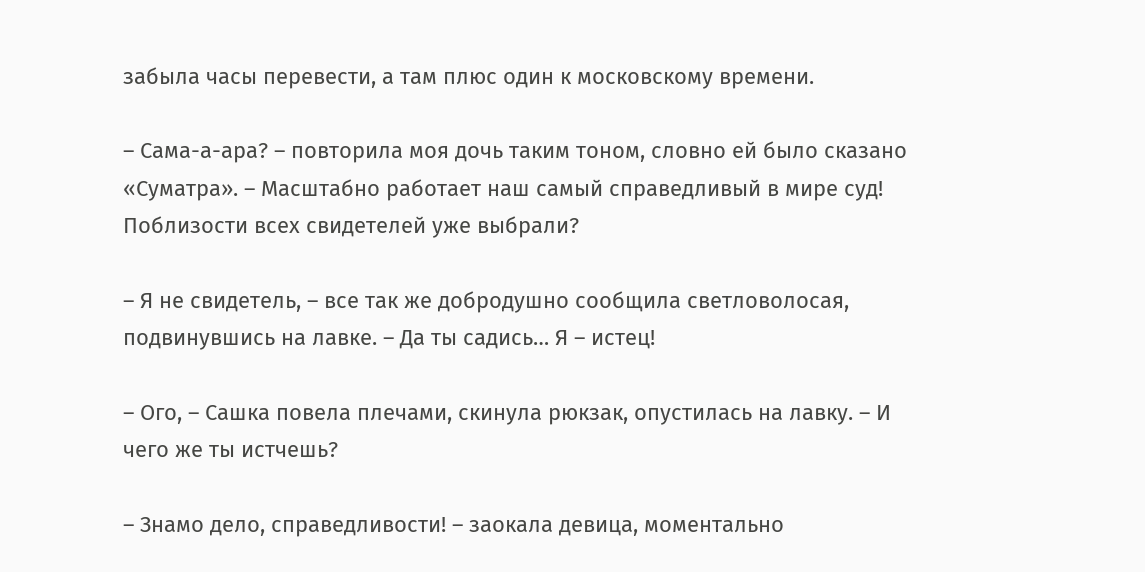забыла часы перевести, а там плюс один к московскому времени.

– Сама-а-ара? – повторила моя дочь таким тоном, словно ей было сказано «Суматра». – Масштабно работает наш самый справедливый в мире суд! Поблизости всех свидетелей уже выбрали?

– Я не свидетель, – все так же добродушно сообщила светловолосая, подвинувшись на лавке. – Да ты садись… Я – истец!

– Ого, – Сашка повела плечами, скинула рюкзак, опустилась на лавку. – И чего же ты истчешь?

– Знамо дело, справедливости! – заокала девица, моментально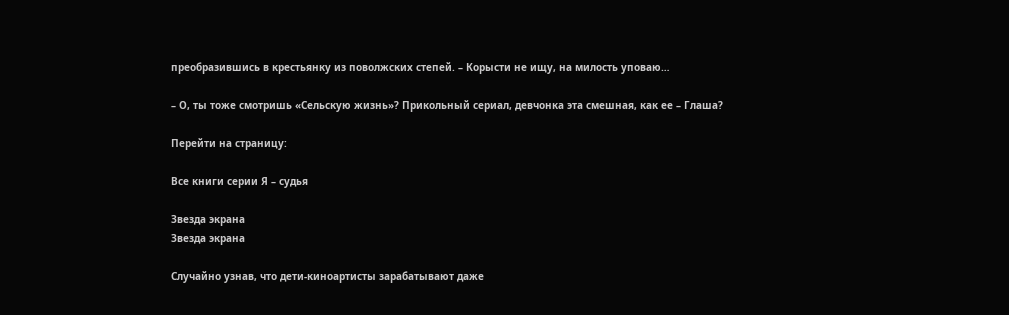преобразившись в крестьянку из поволжских степей. – Корысти не ищу, на милость уповаю…

– О, ты тоже смотришь «Сельскую жизнь»? Прикольный сериал, девчонка эта смешная, как ее – Глаша?

Перейти на страницу:

Все книги серии Я – судья

Звезда экрана
Звезда экрана

Случайно узнав, что дети-киноартисты зарабатывают даже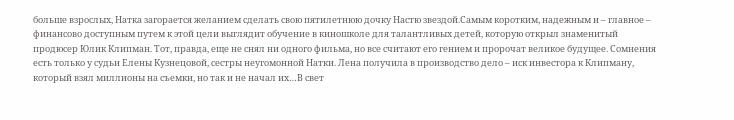больше взрослых, Натка загорается желанием сделать свою пятилетнюю дочку Настю звездой.Самым коротким, надежным и – главное – финансово доступным путем к этой цели выглядит обучение в киношколе для талантливых детей, которую открыл знаменитый продюсер Юлик Клипман. Тот, правда, еще не снял ни одного фильма, но все считают его гением и пророчат великое будущее. Сомнения есть только у судьи Елены Кузнецовой, сестры неугомонной Натки. Лена получила в производство дело – иск инвестора к Клипману, который взял миллионы на съемки, но так и не начал их…В свет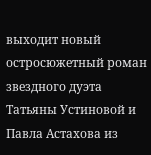выходит новый остросюжетный роман звездного дуэта Татьяны Устиновой и Павла Астахова из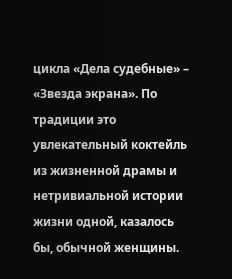цикла «Дела судебные» – «Звезда экрана». По традиции это увлекательный коктейль из жизненной драмы и нетривиальной истории жизни одной, казалось бы, обычной женщины.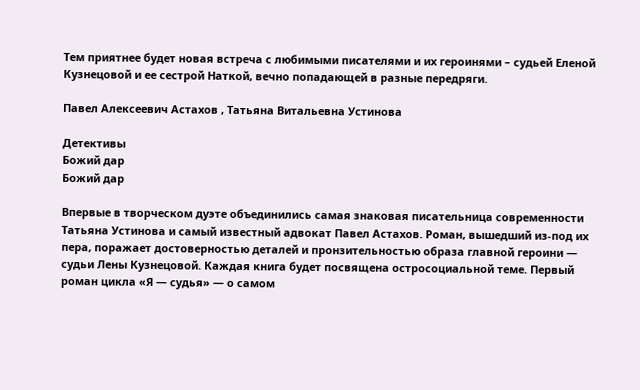Тем приятнее будет новая встреча с любимыми писателями и их героинями – судьей Еленой Кузнецовой и ее сестрой Наткой, вечно попадающей в разные передряги.

Павел Алексеевич Астахов , Татьяна Витальевна Устинова

Детективы
Божий дар
Божий дар

Впервые в творческом дуэте объединились самая знаковая писательница современности Татьяна Устинова и самый известный адвокат Павел Астахов. Роман, вышедший из-под их пера, поражает достоверностью деталей и пронзительностью образа главной героини — судьи Лены Кузнецовой. Каждая книга будет посвящена остросоциальной теме. Первый роман цикла «Я — судья» — о самом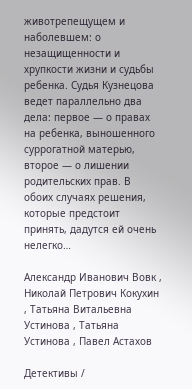животрепещущем и наболевшем: о незащищенности и хрупкости жизни и судьбы ребенка. Судья Кузнецова ведет параллельно два дела: первое — о правах на ребенка, выношенного суррогатной матерью, второе — о лишении родительских прав. В обоих случаях решения, которые предстоит принять, дадутся ей очень нелегко…

Александр Иванович Вовк , Николай Петрович Кокухин , Татьяна Витальевна Устинова , Татьяна Устинова , Павел Астахов

Детективы /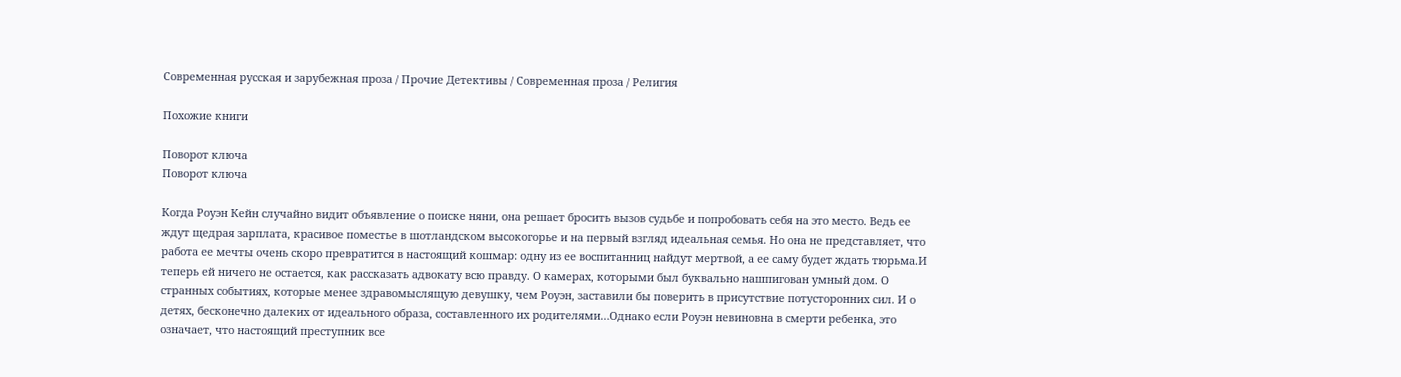Современная русская и зарубежная проза / Прочие Детективы / Современная проза / Религия

Похожие книги

Поворот ключа
Поворот ключа

Когда Роуэн Кейн случайно видит объявление о поиске няни, она решает бросить вызов судьбе и попробовать себя на это место. Ведь ее ждут щедрая зарплата, красивое поместье в шотландском высокогорье и на первый взгляд идеальная семья. Но она не представляет, что работа ее мечты очень скоро превратится в настоящий кошмар: одну из ее воспитанниц найдут мертвой, а ее саму будет ждать тюрьма.И теперь ей ничего не остается, как рассказать адвокату всю правду. О камерах, которыми был буквально нашпигован умный дом. О странных событиях, которые менее здравомыслящую девушку, чем Роуэн, заставили бы поверить в присутствие потусторонних сил. И о детях, бесконечно далеких от идеального образа, составленного их родителями…Однако если Роуэн невиновна в смерти ребенка, это означает, что настоящий преступник все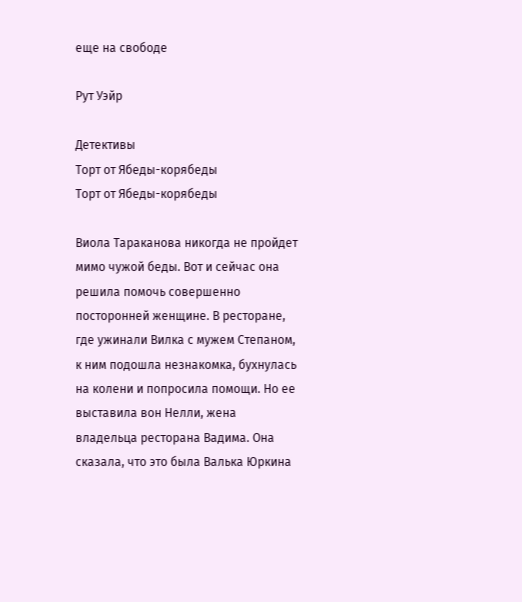еще на свободе

Рут Уэйр

Детективы
Торт от Ябеды-корябеды
Торт от Ябеды-корябеды

Виола Тараканова никогда не пройдет мимо чужой беды. Вот и сейчас она решила помочь совершенно посторонней женщине. В ресторане, где ужинали Вилка с мужем Степаном, к ним подошла незнакомка, бухнулась на колени и попросила помощи. Но ее выставила вон Нелли, жена владельца ресторана Вадима. Она сказала, что это была Валька Юркина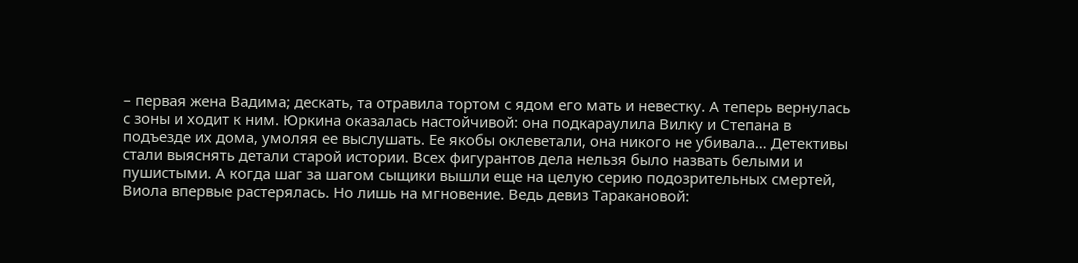– первая жена Вадима; дескать, та отравила тортом с ядом его мать и невестку. А теперь вернулась с зоны и ходит к ним. Юркина оказалась настойчивой: она подкараулила Вилку и Степана в подъезде их дома, умоляя ее выслушать. Ее якобы оклеветали, она никого не убивала… Детективы стали выяснять детали старой истории. Всех фигурантов дела нельзя было назвать белыми и пушистыми. А когда шаг за шагом сыщики вышли еще на целую серию подозрительных смертей, Виола впервые растерялась. Но лишь на мгновение. Ведь девиз Таракановой: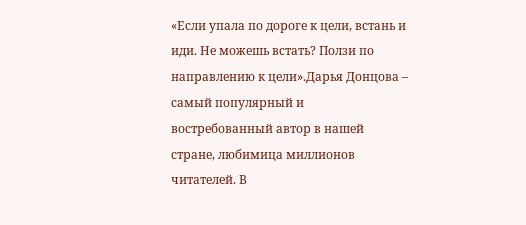«Если упала по дороге к цели, встань и иди. Не можешь встать? Ползи по направлению к цели».Дарья Донцова – самый популярный и востребованный автор в нашей стране, любимица миллионов читателей. В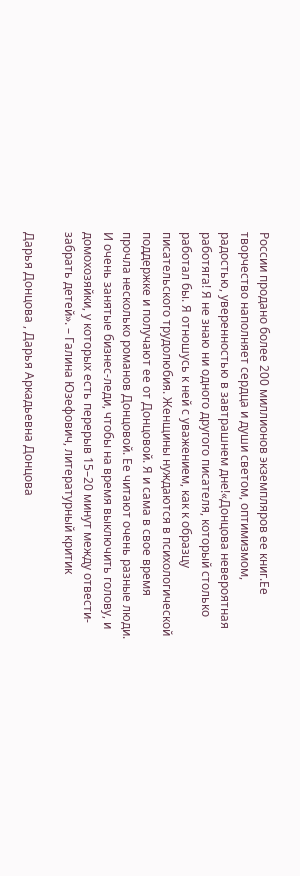России продано более 200 миллионов экземпляров ее книг.Ее творчество наполняет сердца и души светом, оптимизмом, радостью, уверенностью в завтрашнем дне!«Донцова невероятная работяга! Я не знаю ни одного другого писателя, который столько работал бы. Я отношусь к ней с уважением, как к образцу писательского трудолюбия. Женщины нуждаются в психологической поддержке и получают ее от Донцовой. Я и сама в свое время прочла несколько романов Донцовой. Ее читают очень разные люди. И очень занятые бизнес-леди, чтобы на время выключить голову, и домохозяйки, у которых есть перерыв 15–20 минут между отвести-забрать детей». – Галина Юзефович, литературный критик

Дарья Донцова , Дарья Аркадьевна Донцова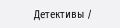Детективы /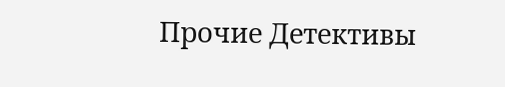Прочие Детективы